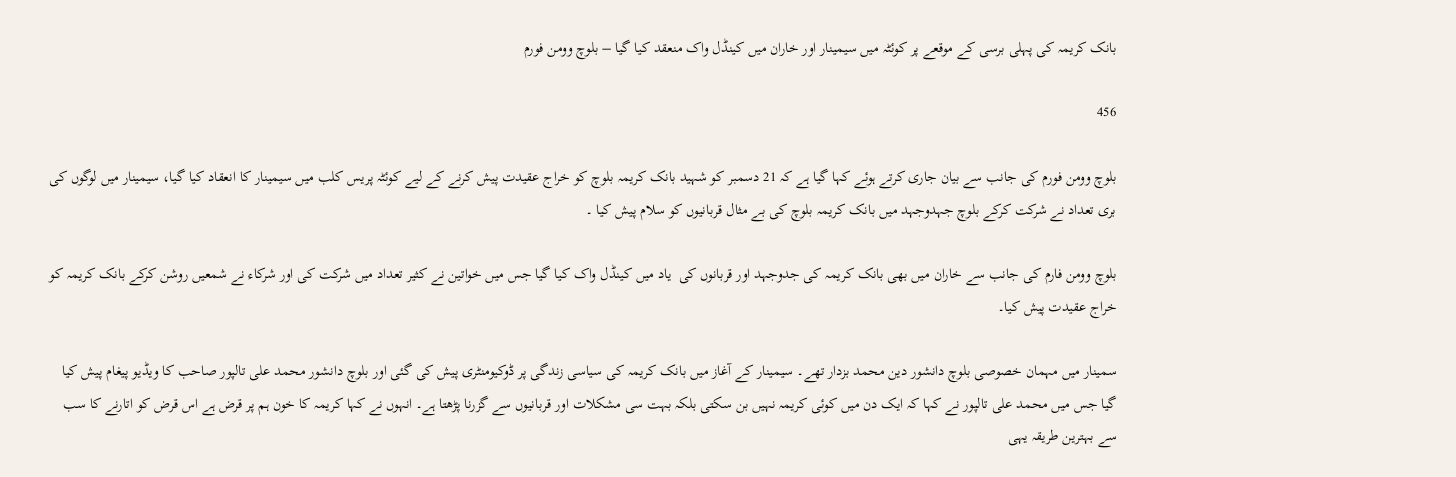بانک کریمہ کی پہلی برسی کے موقعے پر کوئٹہ میں سیمینار اور خاران میں کینڈل واک منعقد کیا گیا – بلوچ وومن فورم

456

بلوچ وومن فورم کی جانب سے بیان جاری کرتے ہوئے کہا گیا ہے کہ 21 دسمبر کو شہید بانک کریمہ بلوچ کو خراج عقیدت پیش کرنے کے لیے کوئٹہ پریس کلب میں سیمینار کا انعقاد کیا گیا، سیمینار میں لوگوں کی بری تعداد نے شرکت کرکے بلوچ جہدوجہد میں بانک کریمہ بلوچ کی بے مثال قربانیوں کو سلام پیش کیا ۔

بلوچ وومن فارم کی جانب سے خاران میں بھی بانک کریمہ کی جدوجہد اور قربانوں کی  یاد میں کینڈل واک کیا گیا جس میں خواتین نے کثیر تعداد میں شرکت کی اور شرکاء نے شمعیں روشن کرکے بانک کریمہ کو خراج عقیدت پیش کیا۔

سمینار میں مہمان خصوصی بلوچ دانشور دین محمد بزدار تھے۔ سیمینار کے آغاز میں بانک کریمہ کی سیاسی زندگی پر ڈوکیومنٹری پیش کی گئی اور بلوچ دانشور محمد علی تالپور صاحب کا ویڈیو پیغام پیش کیا گیا جس میں محمد علی تالپور نے کہا کہ ایک دن میں کوئی کریمہ نہیں بن سکتی بلکہ بہت سی مشکلات اور قربانیوں سے گزرنا پڑھتا ہے۔ انہوں نے کہا کریمہ کا خون ہم پر قرض ہے اس قرض کو اتارنے کا سب سے بہترین طریقہ یہی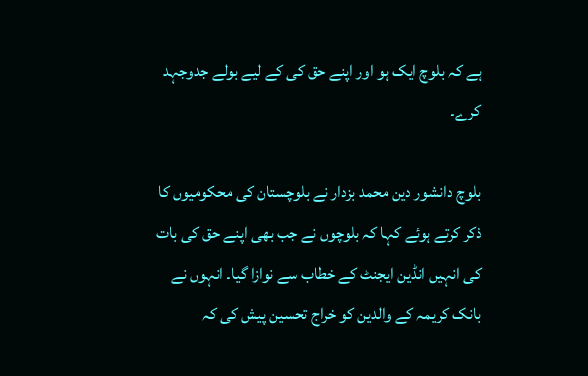ہے کہ بلوچ ایک ہو اور اپنے حق کی کے لیے بولے جدوجہد کرے۔

بلوچ دانشور دین محمد بزدار نے بلوچستان کی محکومیوں کا ذکر کرتے ہوئے کہا کہ بلوچوں نے جب بھی اپنے حق کی بات کی انہیں انڈین ایجنٹ کے خطاب سے نوازا گیا۔ انہوں نے بانک کریمہ کے والدین کو خراج تحسین پیش کی کہ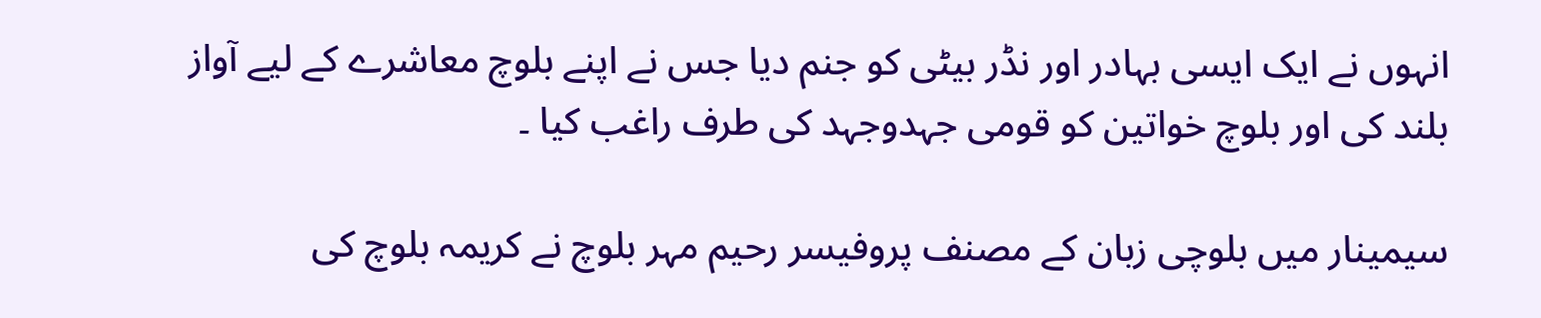انہوں نے ایک ایسی بہادر اور نڈر بیٹی کو جنم دیا جس نے اپنے بلوچ معاشرے کے لیے آواز بلند کی اور بلوچ خواتین کو قومی جہدوجہد کی طرف راغب کیا ۔

سیمینار میں بلوچی زبان کے مصنف پروفیسر رحیم مہر بلوچ نے کریمہ بلوچ کی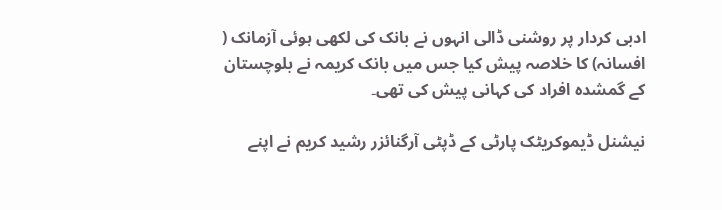ادبی کردار پر روشنی ڈالی انہوں نے بانک کی لکھی ہوئی آزمانک ( افسانہ) کا خلاصہ پیش کیا جس میں بانک کریمہ نے بلوچستان کے گمشدہ افراد کی کہانی پیش کی تھی۔

نیشنل ڈیموکریٹک پارٹی کے ڈپٹی آرگنائزر رشید کریم نے اپنے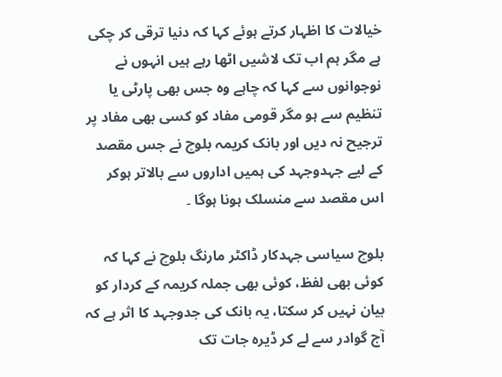خیالات کا اظہار کرتے ہوئے کہا کہ دنیا ترقی کر چکی ہے مگر ہم اب تک لاشیں اٹھا رہے ہیں انہوں نے نوجوانوں سے کہا کہ چاہے وہ جس بھی پارٹی یا تنظیم سے ہو مگر قومی مفاد کو کسی بھی مفاد پر ترجیح نہ دیں اور بانک کریمہ بلوچ نے جس مقصد کے لیے جہدوجہد کی ہمیں اداروں سے بالاتر ہوکر اس مقصد سے منسلک ہونا ہوگا ۔

بلوچ سیاسی جہدکار ڈاکٹر مارنگ بلوچ نے کہا کہ کوئی بھی لفظ، کوئی بھی جملہ کریمہ کے کردار کو بیان نہیں کر سکتا، یہ بانک کی جدوجہد کا اثر ہے کہ آج گوادر سے لے کر ڈیرہ جات تک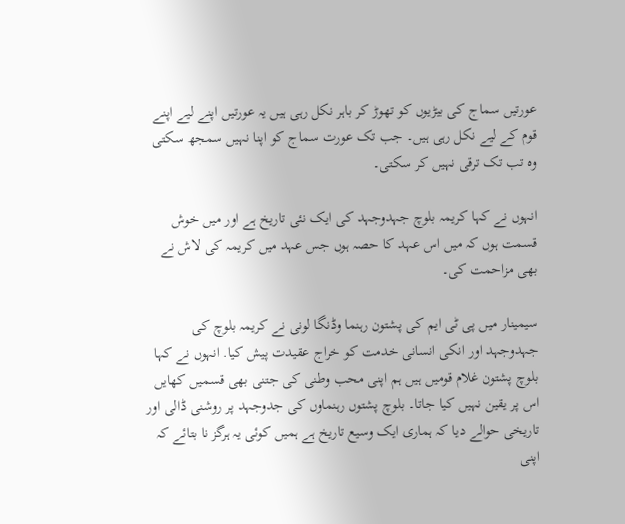عورتیں سماج کی بیڑیوں کو تھوڑ کر باہر نکل رہی ہیں یہ عورتیں اپنے لیے اپنے قوم کے لیے نکل رہی ہیں۔ جب تک عورت سماج کو اپنا نہیں سمجھ سکتی وہ تب تک ترقی نہیں کر سکتی۔

انہوں نے کہا کریمہ بلوچ جہدوجہد کی ایک نئی تاریخ ہے اور میں خوش قسمت ہوں کہ میں اس عہد کا حصہ ہوں جس عہد میں کریمہ کی لاش نے بھی مزاحمت کی۔

سیمینار میں پی ٹی ایم کی پشتون رہنما وڈنگا لونی نے کریمہ بلوچ کی جہدوجہد اور انکی انسانی خدمت کو خراج عقیدت پیش کیا. انہوں نے کہا بلوچ پشتون غلام قومیں ہیں ہم اپنی محب وطنی کی جتنی بھی قسمیں کھایں اس پر یقین نہیں کیا جاتا۔ بلوچ پشتوں رہنماوں کی جدوجہد پر روشنی ڈالی اور تاریخی حوالے دیا کہ ہماری ایک وسیع تاریخ ہے ہمیں کوئی یہ ہرگز نا بتائے کہ اپنی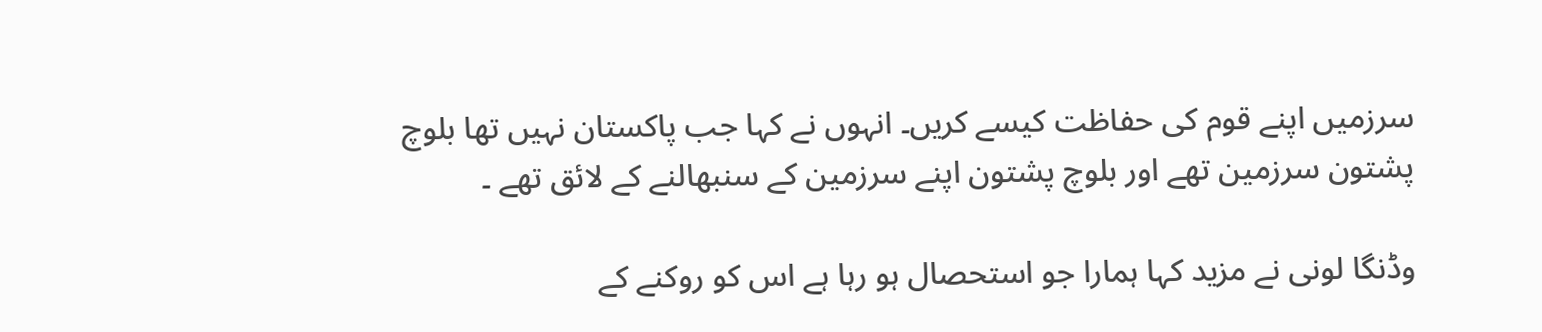سرزمیں اپنے قوم کی حفاظت کیسے کریں۔ انہوں نے کہا جب پاکستان نہیں تھا بلوچ پشتون سرزمین تھے اور بلوچ پشتون اپنے سرزمین کے سنبھالنے کے لائق تھے ۔

وڈنگا لونی نے مزید کہا ہمارا جو استحصال ہو رہا ہے اس کو روکنے کے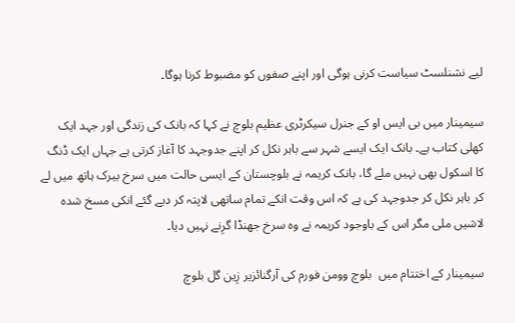لیے نشنلسٹ سیاست کرنی ہوگی اور اپنے صفوں کو مضبوط کرنا ہوگا۔

سیمینار میں بی ایس او کے جنرل سیکرٹری عظیم بلوچ نے کہا کہ بانک کی زندگی اور جہد ایک کھلی کتاب ہے۔ بانک ایک ایسے شہر سے باہر نکل کر اپنے جدوجہد کا آغاز کرتی ہے جہاں ایک ڈنگ کا اسکول بھی نہیں ملے گا، بانک کریمہ نے بلوچستان کے ایسی حالت میں سرخ بیرک ہاتھ میں لے کر باہر نکل کر جدوجہد کی ہے کہ اس وقت انکے تمام ساتھی لاپتہ کر دیے گئے انکی مسخ شدہ لاشیں ملی مگر اس کے باوجود کریمہ نے وہ سرخ جھنڈا گرِنے نہیں دیا۔

سیمینار کے اختتام میں  بلوچ وومن فورم کی آرگنائزیر زِین گل بلوچ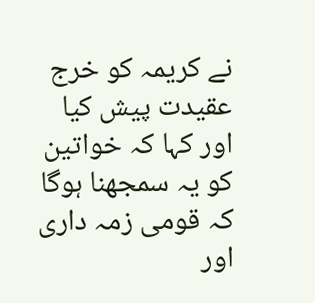نے کریمہ کو خرج عقیدت پیش کیا اور کہا کہ خواتین کو یہ سمجھنا ہوگا کہ قومی زمہ داری اور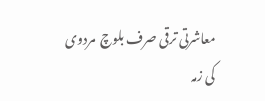معاشرتی ترقی صرف بلوچ  مردوی کی زمہ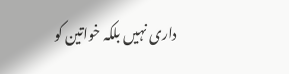داری نہیں بلکہ خواتین کو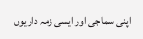اپنی سماجی اور ایسی زمہ داریوں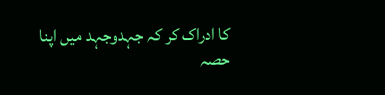کا ادراک کر کہ جہدوجہد میں اپنا حصہ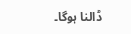ڈالنا ہوگا۔